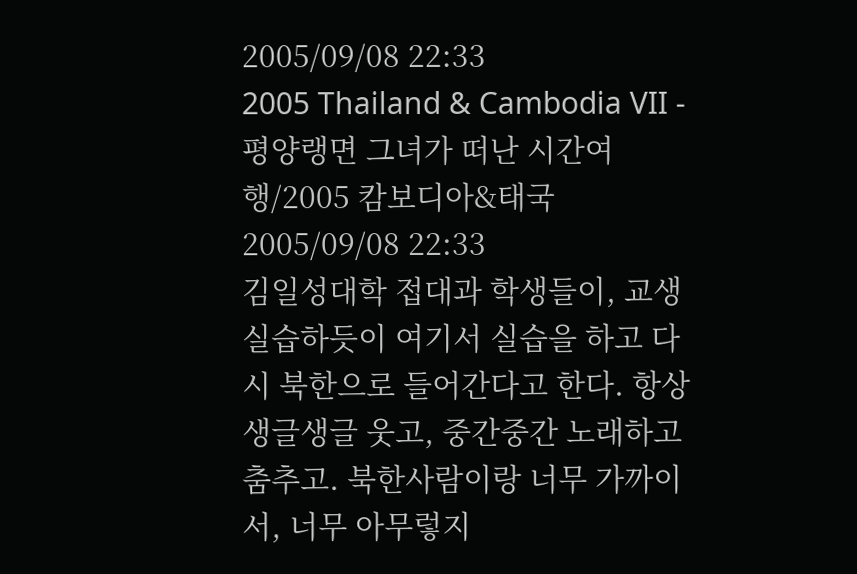2005/09/08 22:33
2005 Thailand & Cambodia VII - 평양랭면 그녀가 떠난 시간여행/2005 캄보디아&태국2005/09/08 22:33
김일성대학 접대과 학생들이, 교생실습하듯이 여기서 실습을 하고 다시 북한으로 들어간다고 한다. 항상 생글생글 웃고, 중간중간 노래하고 춤추고. 북한사람이랑 너무 가까이서, 너무 아무렇지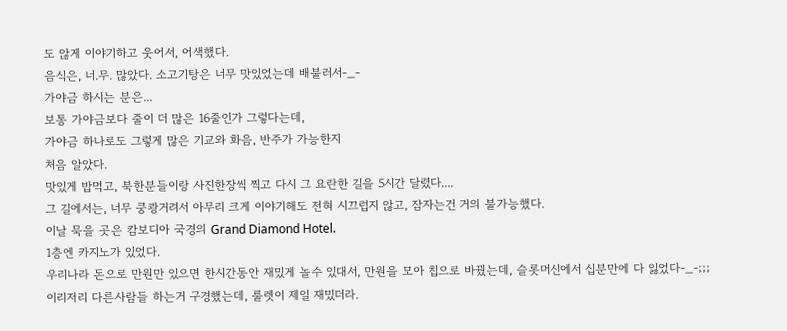도 않게 이야기하고 웃어서, 어색했다.
음식은, 너.무. 많았다. 소고기탕은 너무 맛있었는데 배불러서-_-
가야금 하시는 분은...
보통 가야금보다 줄이 더 많은 16줄인가 그렇다는데,
가야금 하나로도 그렇게 많은 기교와 화음, 반주가 가능한지
처음 알았다.
맛있게 밥먹고, 북한분들이랑 사진한장씩 찍고 다시 그 요란한 길을 5시간 달렸다....
그 길에서는, 너무 쿵쾅거려서 아무리 크게 이야기해도 전혀 시끄럽지 않고, 잠자는건 거의 불가능했다.
이날 묵을 곳은 캄보디아 국경의 Grand Diamond Hotel.
1층엔 카지노가 있었다.
우리나라 돈으로 만원만 있으면 한시간동안 재밌게 놀수 있대서, 만원을 모아 칩으로 바꿨는데, 슬롯머신에서 십분만에 다 잃었다-_-;;;
이리저리 다른사람들 하는거 구경했는데, 룰렛이 제일 재밌더라.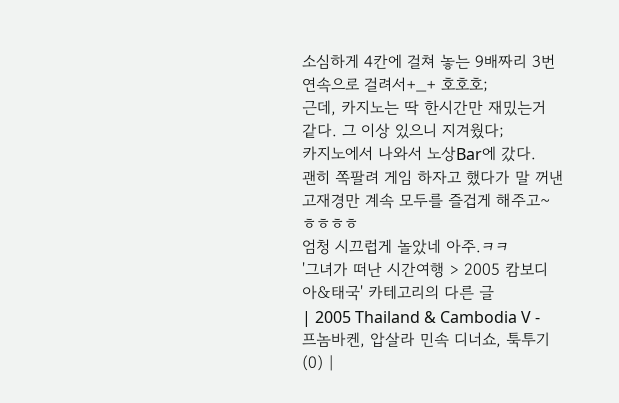소심하게 4칸에 걸쳐 놓는 9배짜리 3번 연속으로 걸려서+_+ 호호호;
근데, 카지노는 딱 한시간만 재밌는거 같다. 그 이상 있으니 지겨웠다;
카지노에서 나와서 노상Bar에 갔다.
괜히 쪽팔려 게임 하자고 했다가 말 꺼낸 고재경만 계속 모두를 즐겁게 해주고~ㅎㅎㅎㅎ
엄청 시끄럽게 놀았네 아주.ㅋㅋ
'그녀가 떠난 시간여행 > 2005 캄보디아&태국' 카테고리의 다른 글
| 2005 Thailand & Cambodia V - 프놈바켄, 압살라 민속 디너쇼, 툭투기 (0) |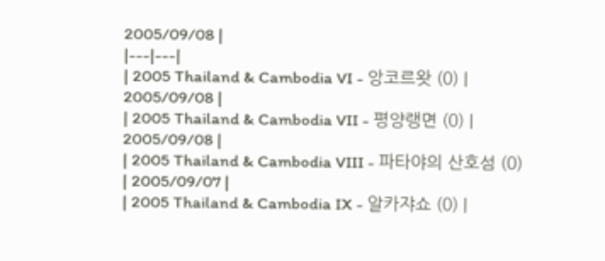2005/09/08 |
|---|---|
| 2005 Thailand & Cambodia VI - 앙코르왓 (0) | 2005/09/08 |
| 2005 Thailand & Cambodia VII - 평양랭면 (0) | 2005/09/08 |
| 2005 Thailand & Cambodia VIII - 파타야의 산호섬 (0) | 2005/09/07 |
| 2005 Thailand & Cambodia IX - 알카쟈쇼 (0) |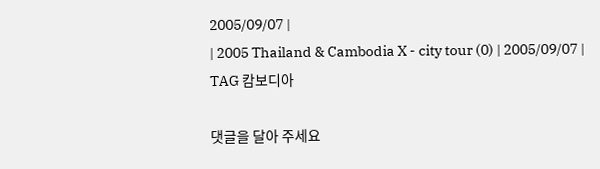2005/09/07 |
| 2005 Thailand & Cambodia X - city tour (0) | 2005/09/07 |
TAG 캄보디아

댓글을 달아 주세요